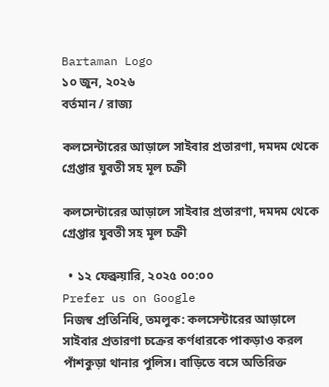Bartaman Logo
১০ জুন, ২০২৬
বর্তমান / রাজ্য

কলসেন্টারের আড়ালে সাইবার প্রতারণা, দমদম থেকে গ্রেপ্তার যুবতী সহ মূল চক্রী

কলসেন্টারের আড়ালে সাইবার প্রতারণা, দমদম থেকে গ্রেপ্তার যুবতী সহ মূল চক্রী

  • ১২ ফেব্রুয়ারি, ২০২৫ ০০:০০
Prefer us on Google
নিজস্ব প্রতিনিধি, তমলুক: কলসেন্টারের আড়ালে সাইবার প্রতারণা চক্রের কর্ণধারকে পাকড়াও করল পাঁশকুড়া থানার পুলিস। বাড়িতে বসে অতিরিক্ত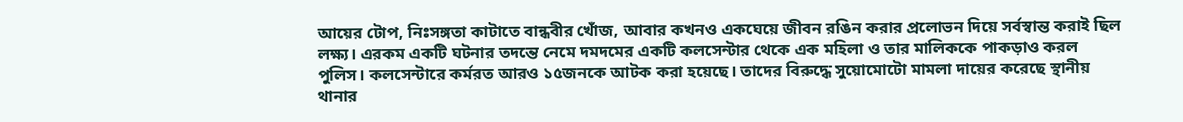আয়ের টোপ, নিঃসঙ্গতা কাটাতে বান্ধবীর খোঁজ, আবার কখনও একঘেয়ে জীবন রঙিন করার প্রলোভন দিয়ে সর্বস্বান্ত করাই ছিল লক্ষ্য। এরকম একটি ঘটনার তদন্তে নেমে দমদমের একটি কলসেন্টার থেকে এক মহিলা ও তার মালিককে পাকড়াও করল পুলিস। কলসেন্টারে কর্মরত আরও ১৫জনকে আটক করা হয়েছে। তাদের বিরুদ্ধে সুয়োমোটো মামলা দায়ের করেছে স্থানীয় থানার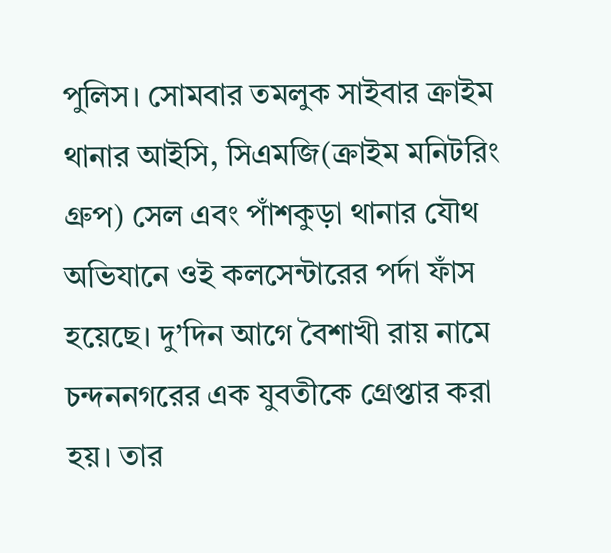পুলিস। সোমবার তমলুক সাইবার ক্রাইম থানার আইসি, সিএমজি(ক্রাইম মনিটরিং গ্রুপ) সেল এবং পাঁশকুড়া থানার যৌথ অভিযানে ওই কলসেন্টারের পর্দা ফাঁস হয়েছে। দু’দিন আগে বৈশাখী রায় নামে চন্দননগরের এক যুবতীকে গ্রেপ্তার করা হয়। তার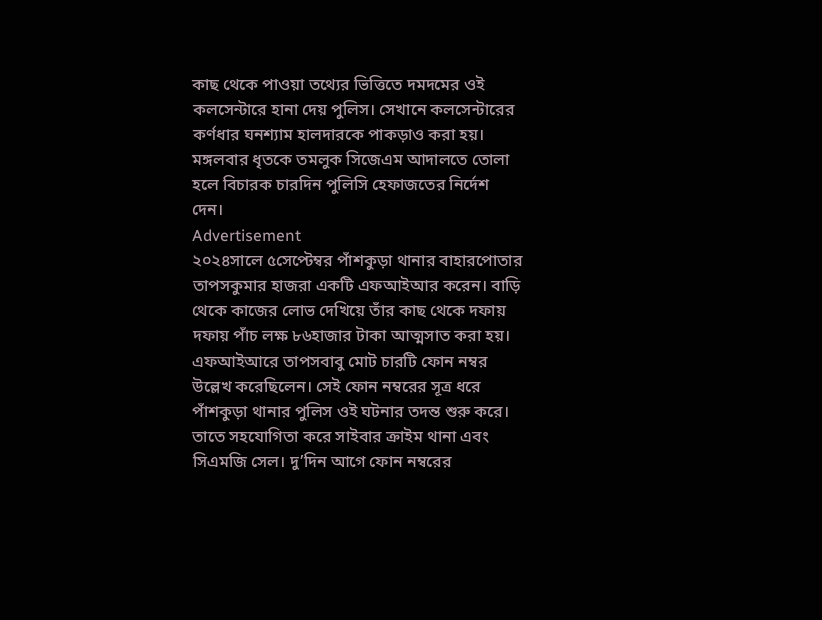কাছ থেকে পাওয়া তথ্যের ভিত্তিতে দমদমের ওই কলসেন্টারে হানা দেয় পুলিস। সেখানে কলসেন্টারের কর্ণধার ঘনশ্যাম হালদারকে পাকড়াও করা হয়। মঙ্গলবার ধৃতকে তমলুক সিজেএম আদালতে তোলা হলে বিচারক চারদিন পুলিসি হেফাজতের নির্দেশ দেন।
Advertisement
২০২৪সালে ৫সেপ্টেম্বর পাঁশকুড়া থানার বাহারপোতার তাপসকুমার হাজরা একটি এফআইআর করেন। বাড়ি থেকে কাজের লোভ দেখিয়ে তাঁর কাছ থেকে দফায় দফায় পাঁচ লক্ষ ৮৬হাজার টাকা আত্মসাত করা হয়। এফআইআরে তাপসবাবু মোট চারটি ফোন নম্বর উল্লেখ করেছিলেন। সেই ফোন নম্বরের সূত্র ধরে পাঁশকুড়া থানার পুলিস ওই ঘটনার তদন্ত শুরু করে। তাতে সহযোগিতা করে সাইবার ক্রাইম থানা এবং সিএমজি সেল। দু’দিন আগে ফোন নম্বরের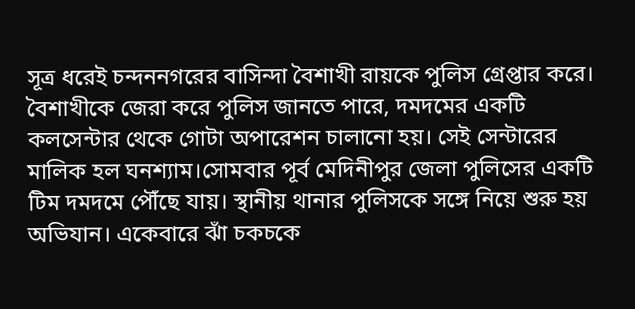সূত্র ধরেই চন্দননগরের বাসিন্দা বৈশাখী রায়কে পুলিস গ্রেপ্তার করে। বৈশাখীকে জেরা করে পুলিস জানতে পারে, দমদমের একটি কলসেন্টার থেকে গোটা অপারেশন চালানো হয়। সেই সেন্টারের মালিক হল ঘনশ্যাম।সোমবার পূর্ব মেদিনীপুর জেলা পুলিসের একটি টিম দমদমে পৌঁছে যায়। স্থানীয় থানার পুলিসকে সঙ্গে নিয়ে শুরু হয় অভিযান। একেবারে ঝাঁ চকচকে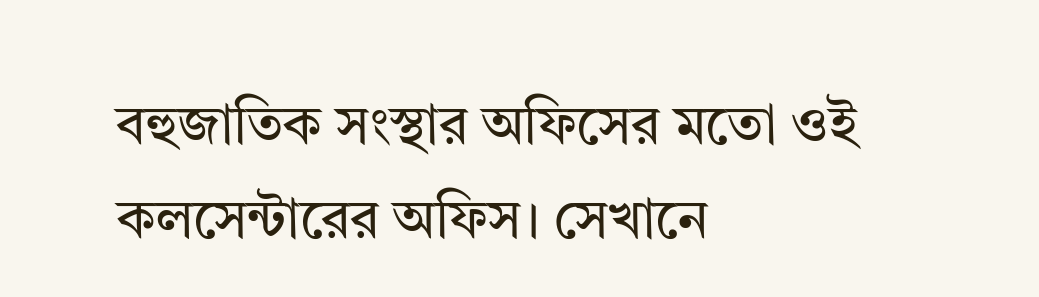বহুজাতিক সংস্থার অফিসের মতো ওই কলসেন্টারের অফিস। সেখানে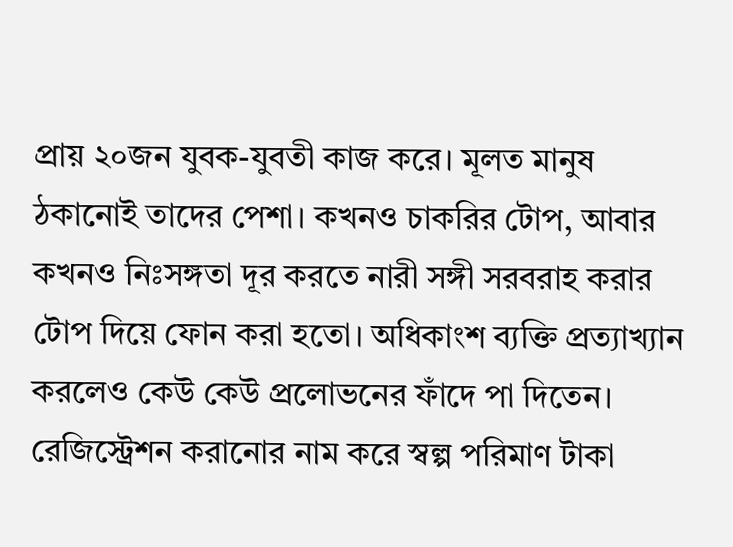প্রায় ২০জন যুবক-যুবতী কাজ করে। মূলত মানুষ ঠকানোই তাদের পেশা। কখনও চাকরির টোপ, আবার কখনও নিঃসঙ্গতা দূর করতে নারী সঙ্গী সরবরাহ করার টোপ দিয়ে ফোন করা হতো। অধিকাংশ ব্যক্তি প্রত্যাখ্যান করলেও কেউ কেউ প্রলোভনের ফাঁদে পা দিতেন। রেজিস্ট্রেশন করানোর নাম করে স্বল্প পরিমাণ টাকা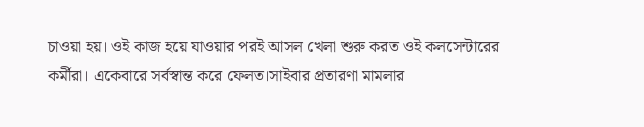চাওয়া হয়। ওই কাজ হয়ে যাওয়ার পরই আসল খেলা শুরু করত ওই কলসেন্টারের কর্মীরা। একেবারে সর্বস্বান্ত করে ফেলত।সাইবার প্রতারণা মামলার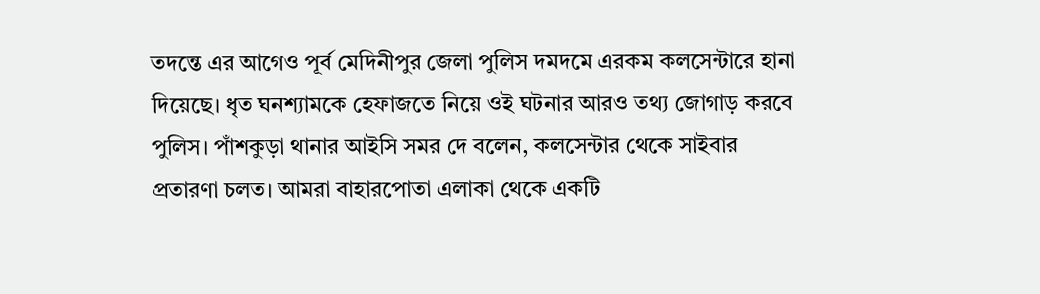তদন্তে এর আগেও পূর্ব মেদিনীপুর জেলা পুলিস দমদমে এরকম কলসেন্টারে হানা দিয়েছে। ধৃত ঘনশ্যামকে হেফাজতে নিয়ে ওই ঘটনার আরও তথ্য জোগাড় করবে পুলিস। পাঁশকুড়া থানার আইসি সমর দে বলেন, কলসেন্টার থেকে সাইবার প্রতারণা চলত। আমরা বাহারপোতা এলাকা থেকে একটি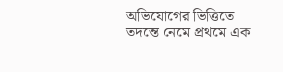অভিযোগের ভিত্তিতে তদন্তে নেমে প্রথমে এক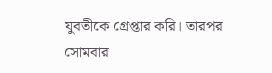যুবতীকে গ্রেপ্তার করি। তারপর সোমবার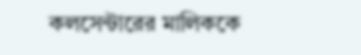কলসেন্টারের মালিককে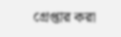গ্রেপ্তার করা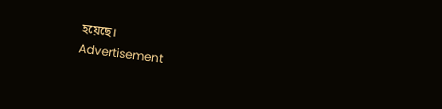হয়েছে।
Advertisement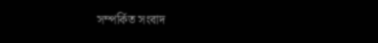সম্পর্কিত সংবাদ